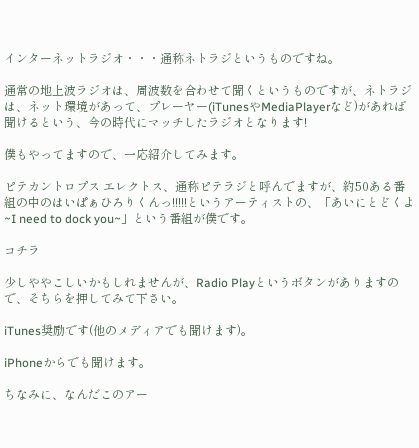インターネットラジオ・・・通称ネトラジというものですね。

通常の地上波ラジオは、周波数を合わせて聞くというものですが、ネトラジは、ネット環境があって、プレーヤー(iTunesやMediaPlayerなど)があれば聞けるという、今の時代にマッチしたラジオとなります!

僕もやってますので、一応紹介してみます。

ピテカントロプス エレクトス、通称ピテラジと呼んでますが、約50ある番組の中のはいぱぁひろりくんっ!!!!!というアーティストの、「あいにとどくよ ~I need to dock you~」という番組が僕です。

コチラ

少しややこしいかもしれませんが、Radio Playというボタンがありますので、そちらを押してみて下さい。

iTunes奨励です(他のメディアでも聞けます)。

iPhoneからでも聞けます。

ちなみに、なんだこのアー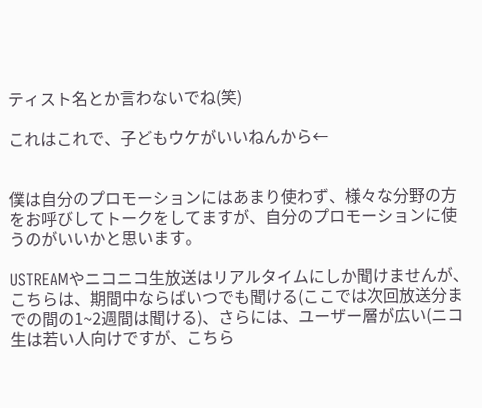ティスト名とか言わないでね(笑)

これはこれで、子どもウケがいいねんから←


僕は自分のプロモーションにはあまり使わず、様々な分野の方をお呼びしてトークをしてますが、自分のプロモーションに使うのがいいかと思います。

USTREAMやニコニコ生放送はリアルタイムにしか聞けませんが、こちらは、期間中ならばいつでも聞ける(ここでは次回放送分までの間の1~2週間は聞ける)、さらには、ユーザー層が広い(ニコ生は若い人向けですが、こちら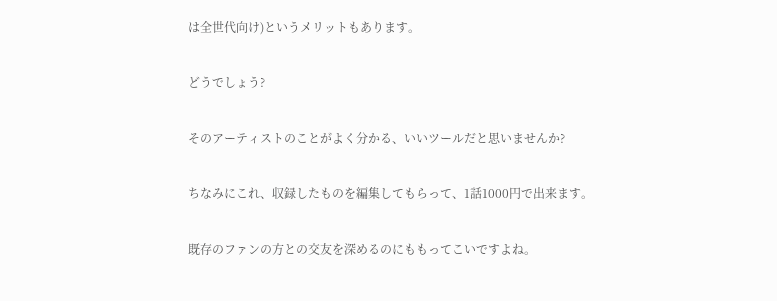は全世代向け)というメリットもあります。

どうでしょう?

そのアーティストのことがよく分かる、いいツールだと思いませんか?

ちなみにこれ、収録したものを編集してもらって、1話1000円で出来ます。

既存のファンの方との交友を深めるのにももってこいですよね。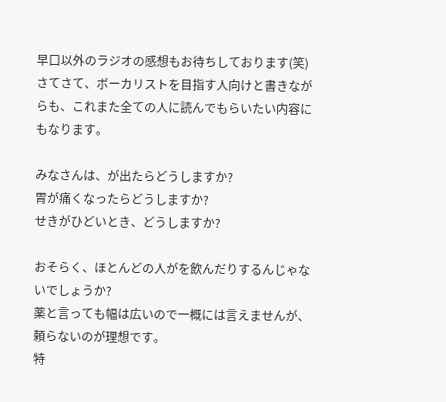早口以外のラジオの感想もお待ちしております(笑)
さてさて、ボーカリストを目指す人向けと書きながらも、これまた全ての人に読んでもらいたい内容にもなります。

みなさんは、が出たらどうしますか?
胃が痛くなったらどうしますか?
せきがひどいとき、どうしますか?

おそらく、ほとんどの人がを飲んだりするんじゃないでしょうか?
薬と言っても幅は広いので一概には言えませんが、頼らないのが理想です。
特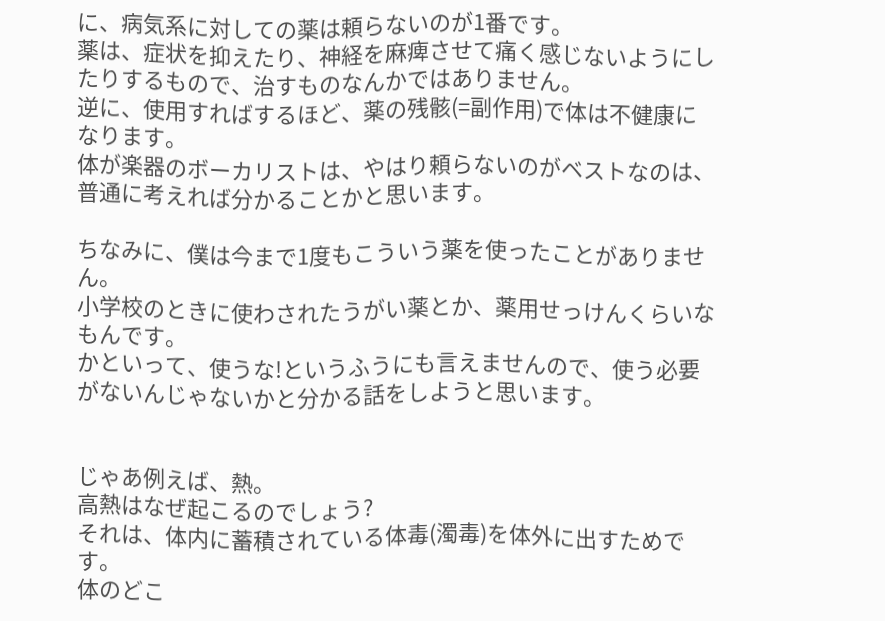に、病気系に対しての薬は頼らないのが1番です。
薬は、症状を抑えたり、神経を麻痺させて痛く感じないようにしたりするもので、治すものなんかではありません。
逆に、使用すればするほど、薬の残骸(=副作用)で体は不健康になります。
体が楽器のボーカリストは、やはり頼らないのがベストなのは、普通に考えれば分かることかと思います。

ちなみに、僕は今まで1度もこういう薬を使ったことがありません。
小学校のときに使わされたうがい薬とか、薬用せっけんくらいなもんです。
かといって、使うな!というふうにも言えませんので、使う必要がないんじゃないかと分かる話をしようと思います。


じゃあ例えば、熱。
高熱はなぜ起こるのでしょう?
それは、体内に蓄積されている体毒(濁毒)を体外に出すためです。
体のどこ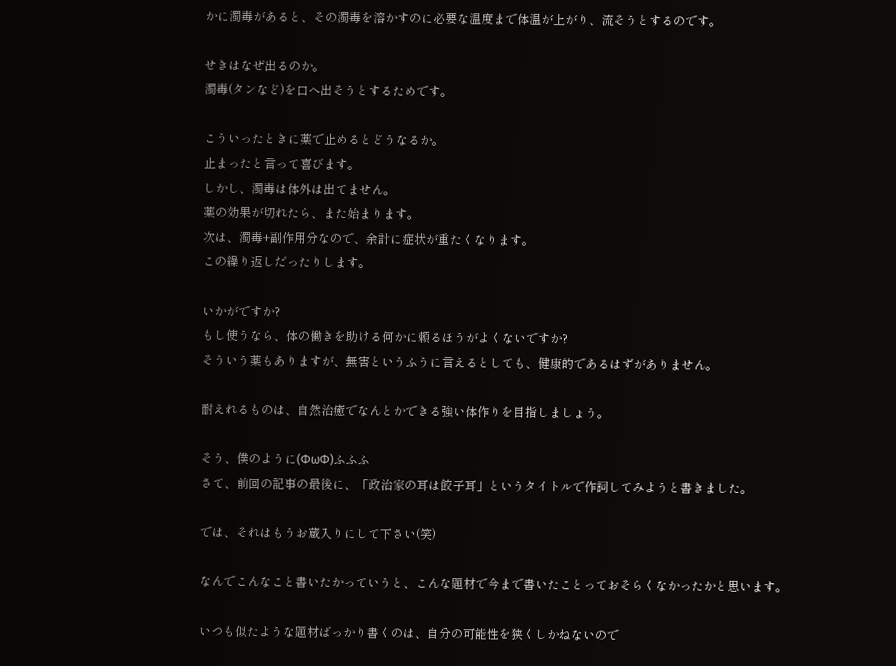かに濁毒があると、その濁毒を溶かすのに必要な温度まで体温が上がり、流そうとするのです。

せきはなぜ出るのか。
濁毒(タンなど)を口へ出そうとするためです。

こういったときに薬で止めるとどうなるか。
止まったと言って喜びます。
しかし、濁毒は体外は出てません。
薬の効果が切れたら、また始まります。
次は、濁毒+副作用分なので、余計に症状が重たくなります。
この繰り返しだったりします。

いかがですか?
もし使うなら、体の働きを助ける何かに頼るほうがよくないですか?
そういう薬もありますが、無害というふうに言えるとしても、健康的であるはずがありません。

耐えれるものは、自然治癒でなんとかできる強い体作りを目指しましょう。

そう、僕のように(ΦωΦ)ふふふ
さて、前回の記事の最後に、「政治家の耳は餃子耳」というタイトルで作詞してみようと書きました。

では、それはもうお蔵入りにして下さい(笑)

なんでこんなこと書いたかっていうと、こんな題材で今まで書いたことっておそらくなかったかと思います。

いつも似たような題材ばっかり書くのは、自分の可能性を狭くしかねないので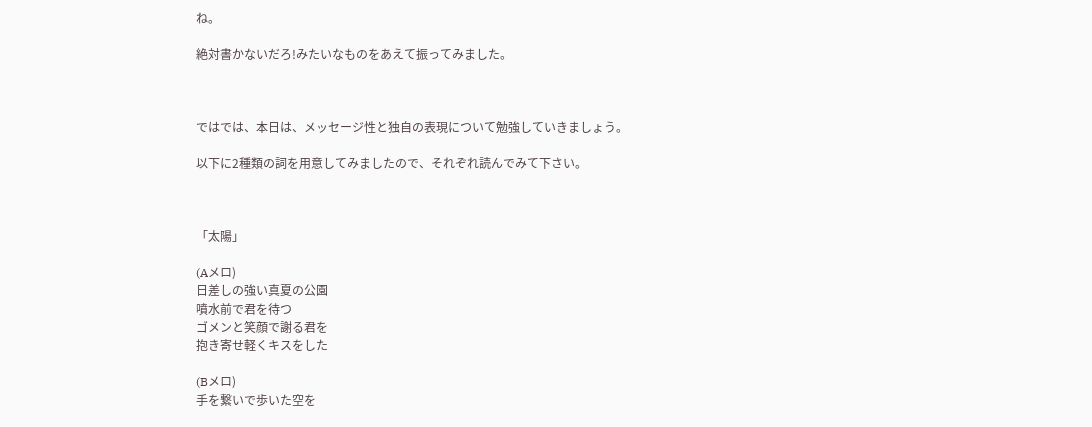ね。

絶対書かないだろ!みたいなものをあえて振ってみました。



ではでは、本日は、メッセージ性と独自の表現について勉強していきましょう。

以下に2種類の詞を用意してみましたので、それぞれ読んでみて下さい。



「太陽」

(Aメロ)
日差しの強い真夏の公園
噴水前で君を待つ
ゴメンと笑顔で謝る君を
抱き寄せ軽くキスをした

(Bメロ)
手を繋いで歩いた空を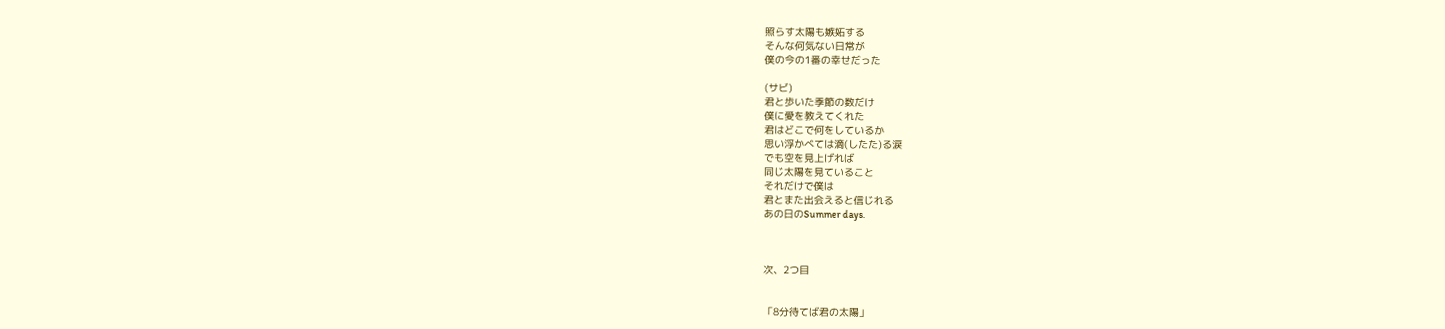照らす太陽も嫉妬する
そんな何気ない日常が
僕の今の1番の幸せだった

(サビ)
君と歩いた季節の数だけ
僕に愛を教えてくれた
君はどこで何をしているか
思い浮かべては滴(したた)る涙
でも空を見上げれば
同じ太陽を見ていること
それだけで僕は
君とまた出会えると信じれる
あの日のSummer days.



次、2つ目


「8分待てば君の太陽」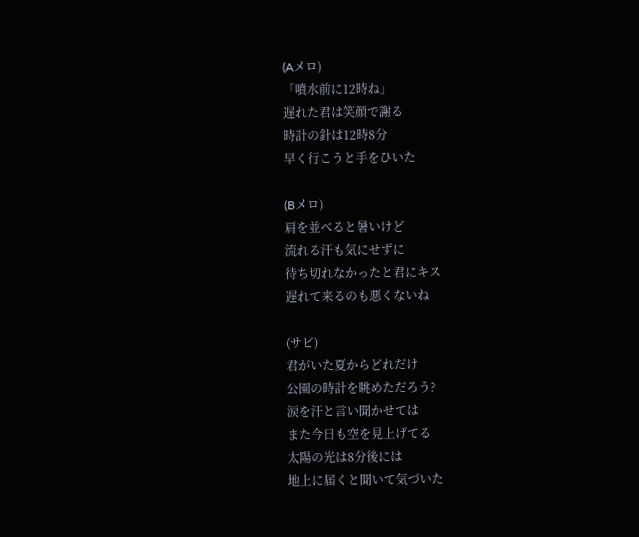(Aメロ)
「噴水前に12時ね」
遅れた君は笑顔で謝る
時計の針は12時8分
早く行こうと手をひいた

(Bメロ)
肩を並べると暑いけど
流れる汗も気にせずに
待ち切れなかったと君にキス
遅れて来るのも悪くないね

(サビ)
君がいた夏からどれだけ
公園の時計を眺めただろう?
涙を汗と言い聞かせては
また今日も空を見上げてる
太陽の光は8分後には
地上に届くと聞いて気づいた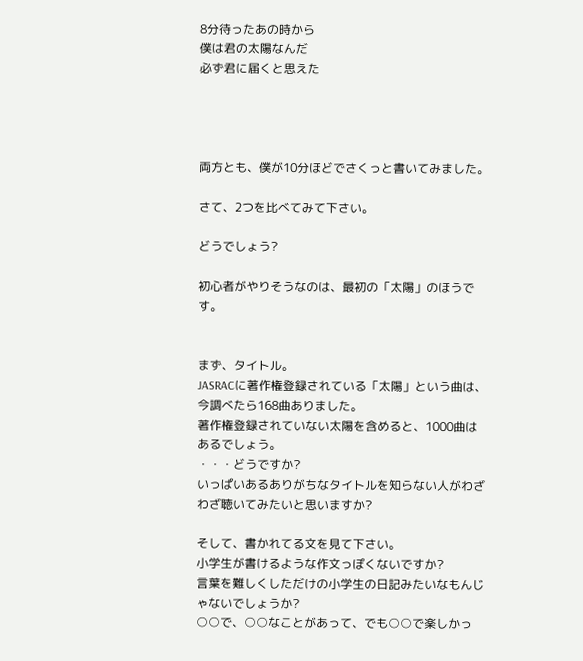8分待ったあの時から
僕は君の太陽なんだ
必ず君に届くと思えた




両方とも、僕が10分ほどでさくっと書いてみました。

さて、2つを比べてみて下さい。

どうでしょう?

初心者がやりそうなのは、最初の「太陽」のほうです。


まず、タイトル。
JASRACに著作権登録されている「太陽」という曲は、今調べたら168曲ありました。
著作権登録されていない太陽を含めると、1000曲はあるでしょう。
・・・どうですか?
いっぱいあるありがちなタイトルを知らない人がわざわざ聴いてみたいと思いますか?

そして、書かれてる文を見て下さい。
小学生が書けるような作文っぽくないですか?
言葉を難しくしただけの小学生の日記みたいなもんじゃないでしょうか?
○○で、○○なことがあって、でも○○で楽しかっ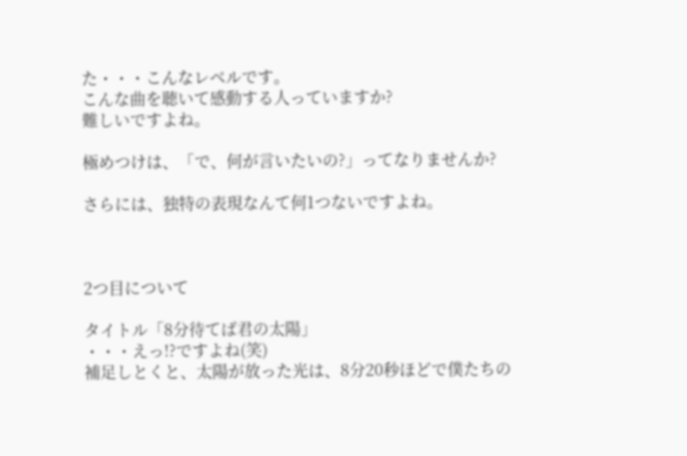た・・・こんなレベルです。
こんな曲を聴いて感動する人っていますか?
難しいですよね。

極めつけは、「で、何が言いたいの?」ってなりませんか?

さらには、独特の表現なんて何1つないですよね。



2つ目について

タイトル「8分待てば君の太陽」
・・・えっ!?ですよね(笑)
補足しとくと、太陽が放った光は、8分20秒ほどで僕たちの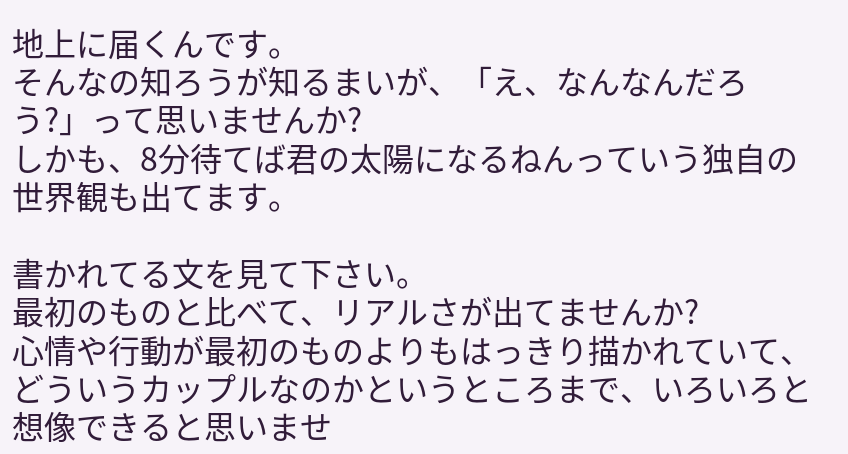地上に届くんです。
そんなの知ろうが知るまいが、「え、なんなんだろう?」って思いませんか?
しかも、8分待てば君の太陽になるねんっていう独自の世界観も出てます。

書かれてる文を見て下さい。
最初のものと比べて、リアルさが出てませんか?
心情や行動が最初のものよりもはっきり描かれていて、どういうカップルなのかというところまで、いろいろと想像できると思いませ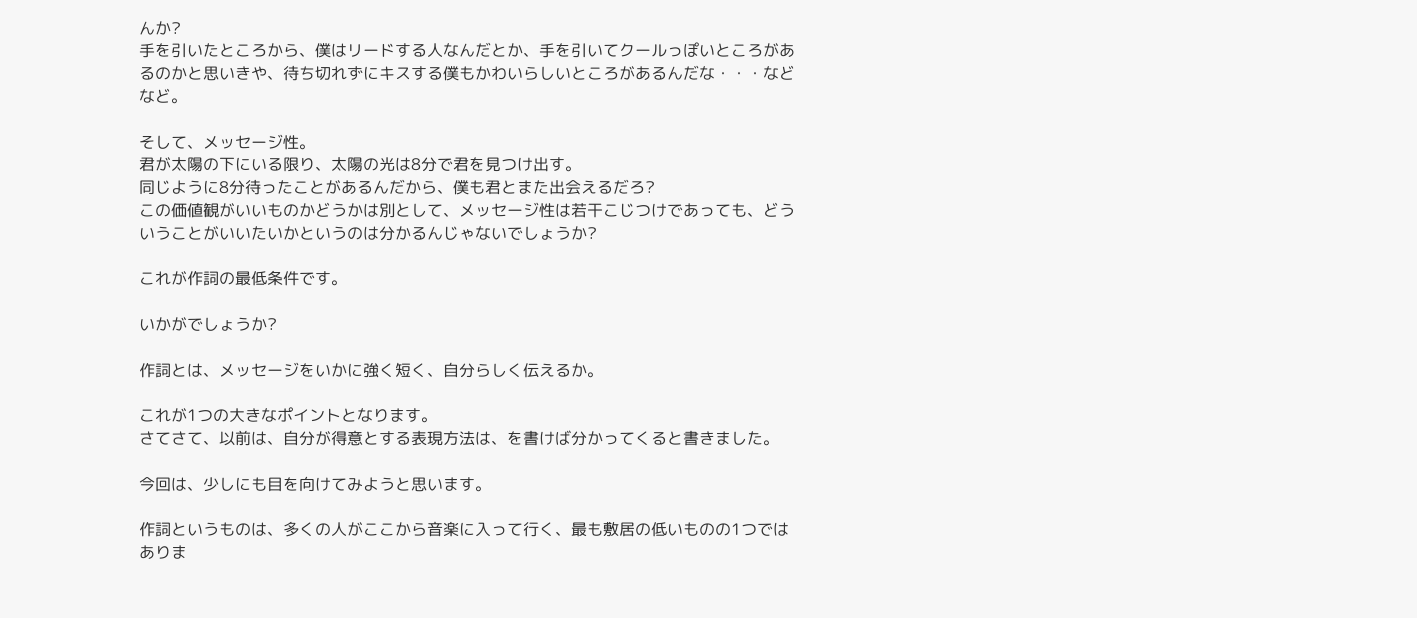んか?
手を引いたところから、僕はリードする人なんだとか、手を引いてクールっぽいところがあるのかと思いきや、待ち切れずにキスする僕もかわいらしいところがあるんだな・・・などなど。

そして、メッセージ性。
君が太陽の下にいる限り、太陽の光は8分で君を見つけ出す。
同じように8分待ったことがあるんだから、僕も君とまた出会えるだろ?
この価値観がいいものかどうかは別として、メッセージ性は若干こじつけであっても、どういうことがいいたいかというのは分かるんじゃないでしょうか?

これが作詞の最低条件です。

いかがでしょうか?

作詞とは、メッセージをいかに強く短く、自分らしく伝えるか。

これが1つの大きなポイントとなります。
さてさて、以前は、自分が得意とする表現方法は、を書けば分かってくると書きました。

今回は、少しにも目を向けてみようと思います。

作詞というものは、多くの人がここから音楽に入って行く、最も敷居の低いものの1つではありま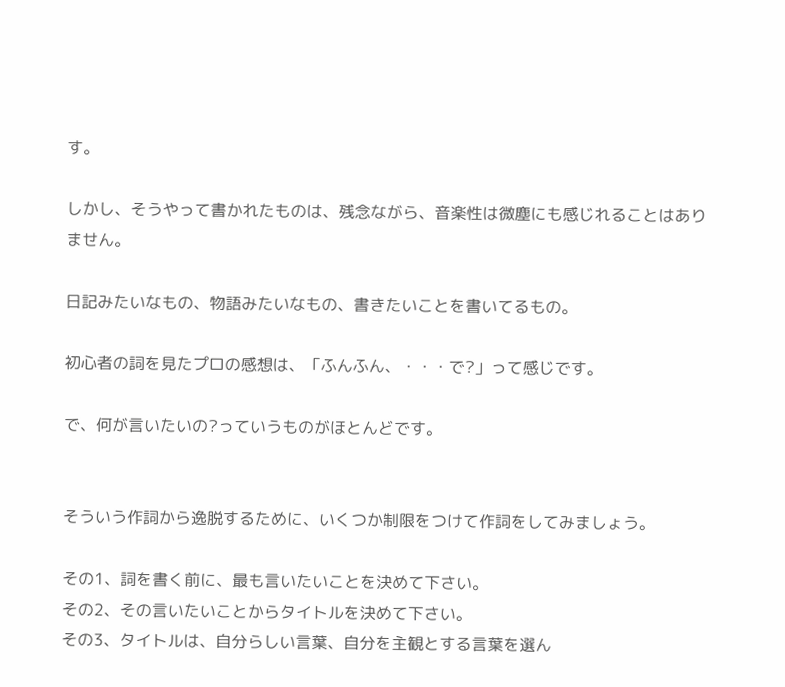す。

しかし、そうやって書かれたものは、残念ながら、音楽性は微塵にも感じれることはありません。

日記みたいなもの、物語みたいなもの、書きたいことを書いてるもの。

初心者の詞を見たプロの感想は、「ふんふん、・・・で?」って感じです。

で、何が言いたいの?っていうものがほとんどです。


そういう作詞から逸脱するために、いくつか制限をつけて作詞をしてみましょう。

その1、詞を書く前に、最も言いたいことを決めて下さい。
その2、その言いたいことからタイトルを決めて下さい。
その3、タイトルは、自分らしい言葉、自分を主観とする言葉を選ん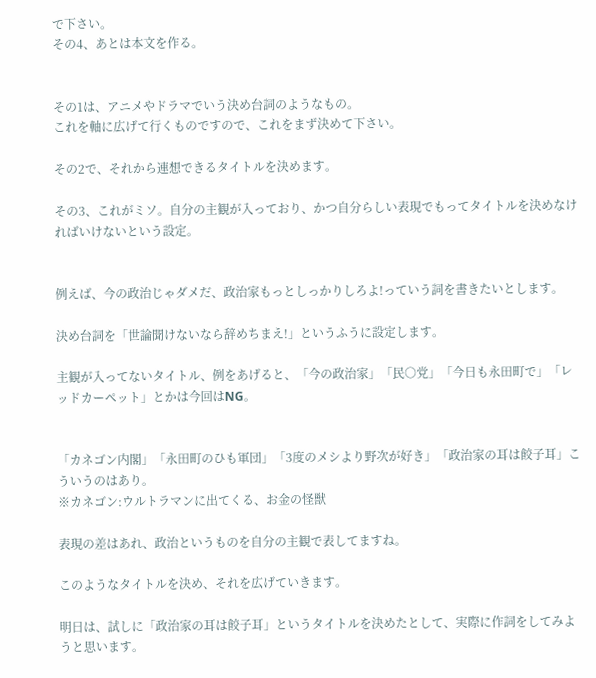で下さい。
その4、あとは本文を作る。


その1は、アニメやドラマでいう決め台詞のようなもの。
これを軸に広げて行くものですので、これをまず決めて下さい。

その2で、それから連想できるタイトルを決めます。

その3、これがミソ。自分の主観が入っており、かつ自分らしい表現でもってタイトルを決めなければいけないという設定。


例えば、今の政治じゃダメだ、政治家もっとしっかりしろよ!っていう詞を書きたいとします。

決め台詞を「世論聞けないなら辞めちまえ!」というふうに設定します。

主観が入ってないタイトル、例をあげると、「今の政治家」「民○党」「今日も永田町で」「レッドカーペット」とかは今回はNG。


「カネゴン内閣」「永田町のひも軍団」「3度のメシより野次が好き」「政治家の耳は餃子耳」こういうのはあり。
※カネゴン:ウルトラマンに出てくる、お金の怪獣

表現の差はあれ、政治というものを自分の主観で表してますね。

このようなタイトルを決め、それを広げていきます。

明日は、試しに「政治家の耳は餃子耳」というタイトルを決めたとして、実際に作詞をしてみようと思います。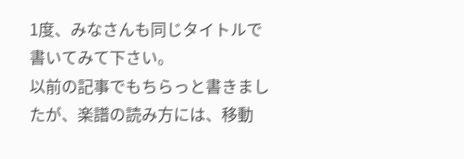1度、みなさんも同じタイトルで書いてみて下さい。
以前の記事でもちらっと書きましたが、楽譜の読み方には、移動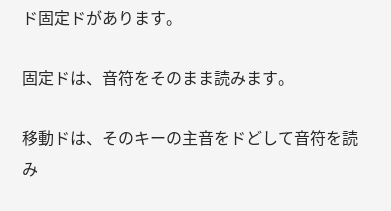ド固定ドがあります。

固定ドは、音符をそのまま読みます。

移動ドは、そのキーの主音をドどして音符を読み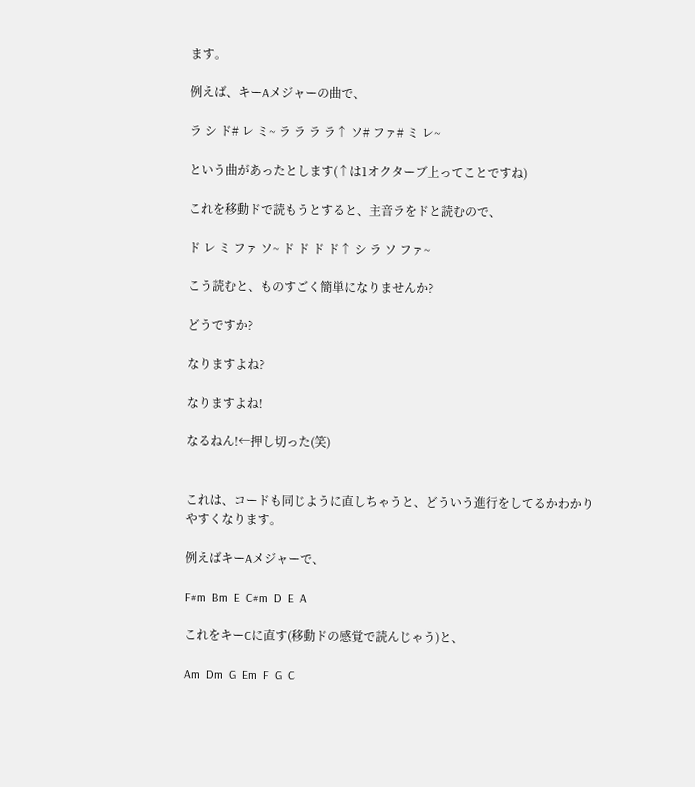ます。

例えば、キーAメジャーの曲で、

ラ シ ド# レ ミ~ ラ ラ ラ ラ↑ ソ# ファ# ミ レ~

という曲があったとします(↑は1オクターブ上ってことですね)

これを移動ドで読もうとすると、主音ラをドと読むので、

ド レ ミ ファ ソ~ ド ド ド ド↑ シ ラ ソ ファ~

こう読むと、ものすごく簡単になりませんか?

どうですか?

なりますよね?

なりますよね!

なるねん!←押し切った(笑)


これは、コードも同じように直しちゃうと、どういう進行をしてるかわかりやすくなります。

例えばキーAメジャーで、

F#m  Bm  E  C#m  D  E  A

これをキーCに直す(移動ドの感覚で読んじゃう)と、

Am  Dm  G  Em  F  G  C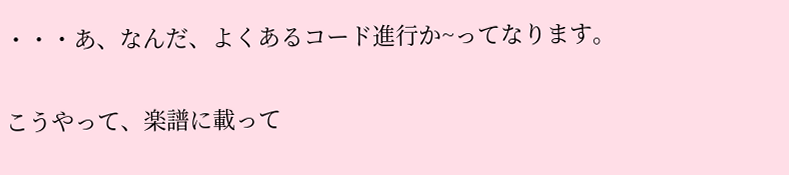・・・あ、なんだ、よくあるコード進行か~ってなります。

こうやって、楽譜に載って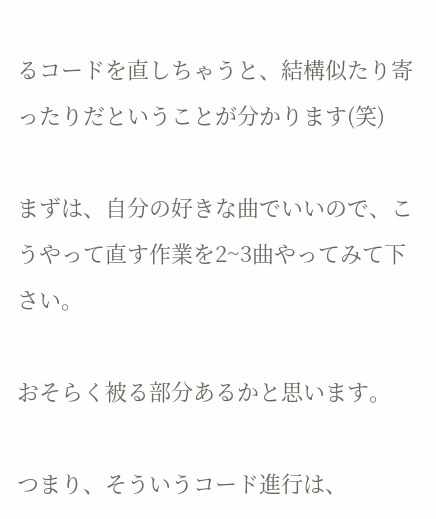るコードを直しちゃうと、結構似たり寄ったりだということが分かります(笑)

まずは、自分の好きな曲でいいので、こうやって直す作業を2~3曲やってみて下さい。

おそらく被る部分あるかと思います。

つまり、そういうコード進行は、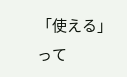「使える」って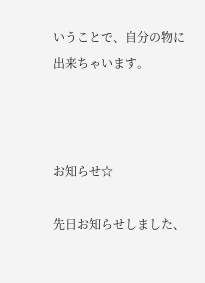いうことで、自分の物に出来ちゃいます。



お知らせ☆

先日お知らせしました、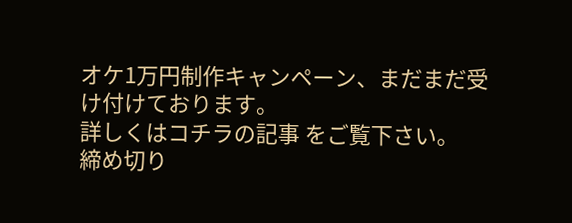オケ1万円制作キャンペーン、まだまだ受け付けております。
詳しくはコチラの記事 をご覧下さい。
締め切り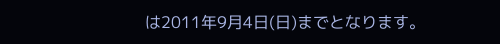は2011年9月4日(日)までとなります。